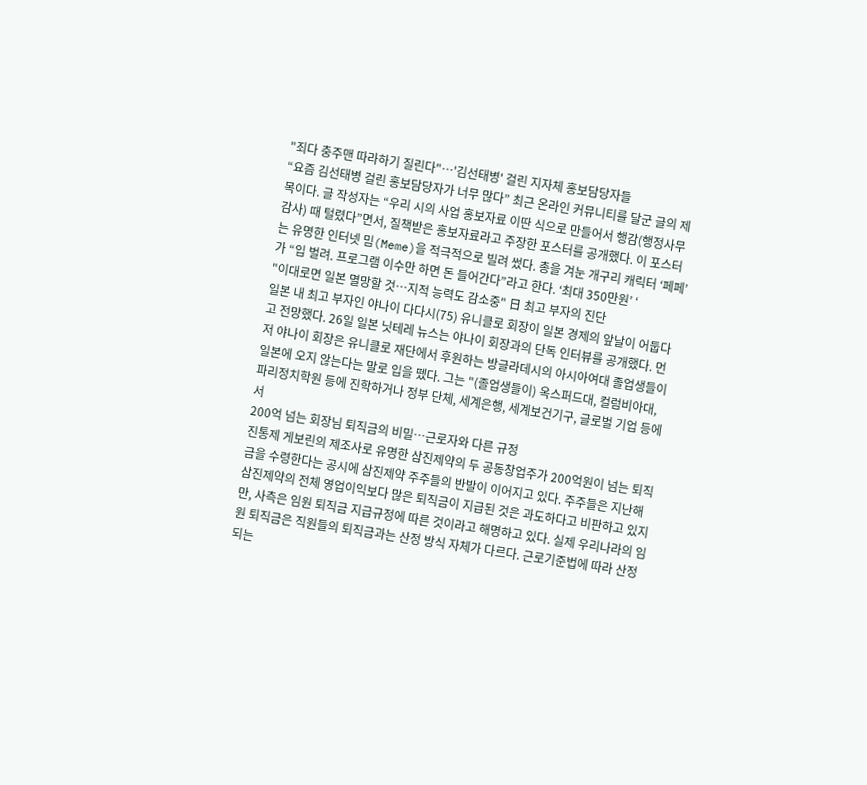"죄다 충주맨 따라하기 질린다"…'김선태병' 걸린 지자체 홍보담당자들
“요즘 김선태병 걸린 홍보담당자가 너무 많다” 최근 온라인 커뮤니티를 달군 글의 제목이다. 글 작성자는 “우리 시의 사업 홍보자료 이딴 식으로 만들어서 행감(행정사무감사) 때 털렸다”면서, 질책받은 홍보자료라고 주장한 포스터를 공개했다. 이 포스터는 유명한 인터넷 밈(Meme)을 적극적으로 빌려 썼다. 총을 겨눈 개구리 캐릭터 ‘페페’가 “입 벌려. 프로그램 이수만 하면 돈 들어간다”라고 한다. ‘최대 350만원’ ‘
"이대로면 일본 멸망할 것…지적 능력도 감소중" 日 최고 부자의 진단
일본 내 최고 부자인 야나이 다다시(75) 유니클로 회장이 일본 경제의 앞날이 어둡다고 전망했다. 26일 일본 닛테레 뉴스는 야나이 회장과의 단독 인터뷰를 공개했다. 먼저 야나이 회장은 유니클로 재단에서 후원하는 방글라데시의 아시아여대 졸업생들이 일본에 오지 않는다는 말로 입을 뗐다. 그는 "(졸업생들이) 옥스퍼드대, 컬럼비아대, 파리정치학원 등에 진학하거나 정부 단체, 세계은행, 세계보건기구, 글로벌 기업 등에서
200억 넘는 회장님 퇴직금의 비밀…근로자와 다른 규정
진통제 게보린의 제조사로 유명한 삼진제약의 두 공동창업주가 200억원이 넘는 퇴직금을 수령한다는 공시에 삼진제약 주주들의 반발이 이어지고 있다. 주주들은 지난해 삼진제약의 전체 영업이익보다 많은 퇴직금이 지급된 것은 과도하다고 비판하고 있지만, 사측은 임원 퇴직금 지급규정에 따른 것이라고 해명하고 있다. 실제 우리나라의 임원 퇴직금은 직원들의 퇴직금과는 산정 방식 자체가 다르다. 근로기준법에 따라 산정되는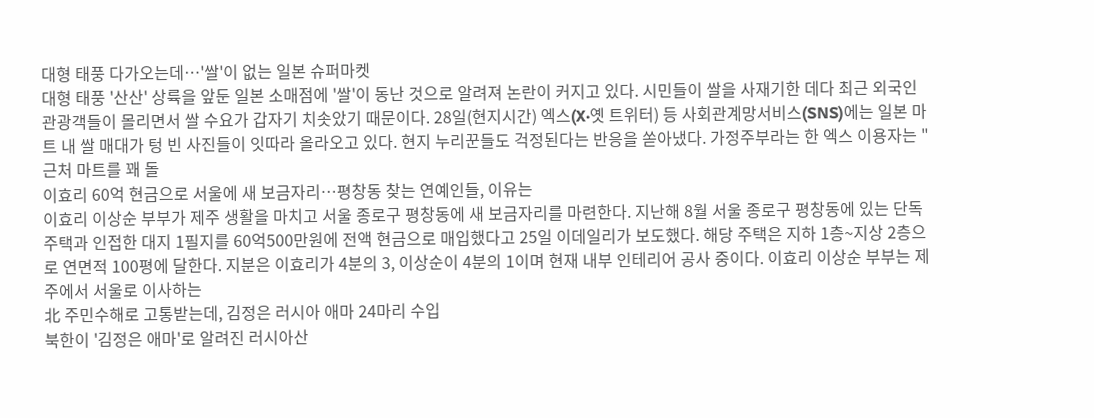대형 태풍 다가오는데…'쌀'이 없는 일본 슈퍼마켓
대형 태풍 '산산' 상륙을 앞둔 일본 소매점에 '쌀'이 동난 것으로 알려져 논란이 커지고 있다. 시민들이 쌀을 사재기한 데다 최근 외국인 관광객들이 몰리면서 쌀 수요가 갑자기 치솟았기 때문이다. 28일(현지시간) 엑스(X·옛 트위터) 등 사회관계망서비스(SNS)에는 일본 마트 내 쌀 매대가 텅 빈 사진들이 잇따라 올라오고 있다. 현지 누리꾼들도 걱정된다는 반응을 쏟아냈다. 가정주부라는 한 엑스 이용자는 "근처 마트를 꽤 돌
이효리 60억 현금으로 서울에 새 보금자리…평창동 찾는 연예인들, 이유는
이효리 이상순 부부가 제주 생활을 마치고 서울 종로구 평창동에 새 보금자리를 마련한다. 지난해 8월 서울 종로구 평창동에 있는 단독주택과 인접한 대지 1필지를 60억500만원에 전액 현금으로 매입했다고 25일 이데일리가 보도했다. 해당 주택은 지하 1층~지상 2층으로 연면적 100평에 달한다. 지분은 이효리가 4분의 3, 이상순이 4분의 1이며 현재 내부 인테리어 공사 중이다. 이효리 이상순 부부는 제주에서 서울로 이사하는
北 주민수해로 고통받는데, 김정은 러시아 애마 24마리 수입
북한이 '김정은 애마'로 알려진 러시아산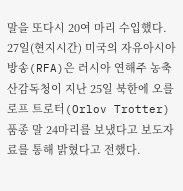말을 또다시 20여 마리 수입했다. 27일(현지시간) 미국의 자유아시아방송(RFA)은 러시아 연해주 농축산감독청이 지난 25일 북한에 오를로프 트로터(Orlov Trotter) 품종 말 24마리를 보냈다고 보도자료를 통해 밝혔다고 전했다.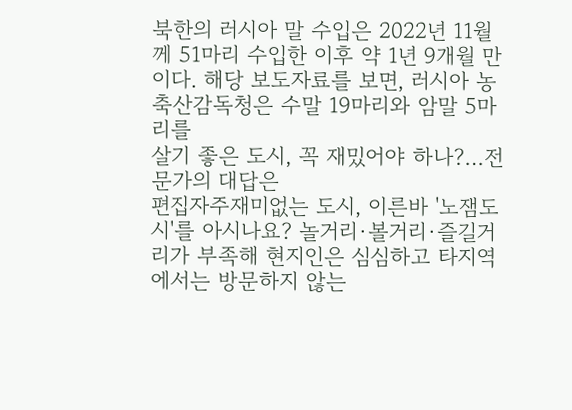북한의 러시아 말 수입은 2022년 11월께 51마리 수입한 이후 약 1년 9개월 만이다. 해당 보도자료를 보면, 러시아 농축산감독청은 수말 19마리와 암말 5마리를
살기 좋은 도시, 꼭 재밌어야 하나?…전문가의 대답은
편집자주재미없는 도시, 이른바 '노잼도시'를 아시나요? 놀거리·볼거리·즐길거리가 부족해 현지인은 심심하고 타지역에서는 방문하지 않는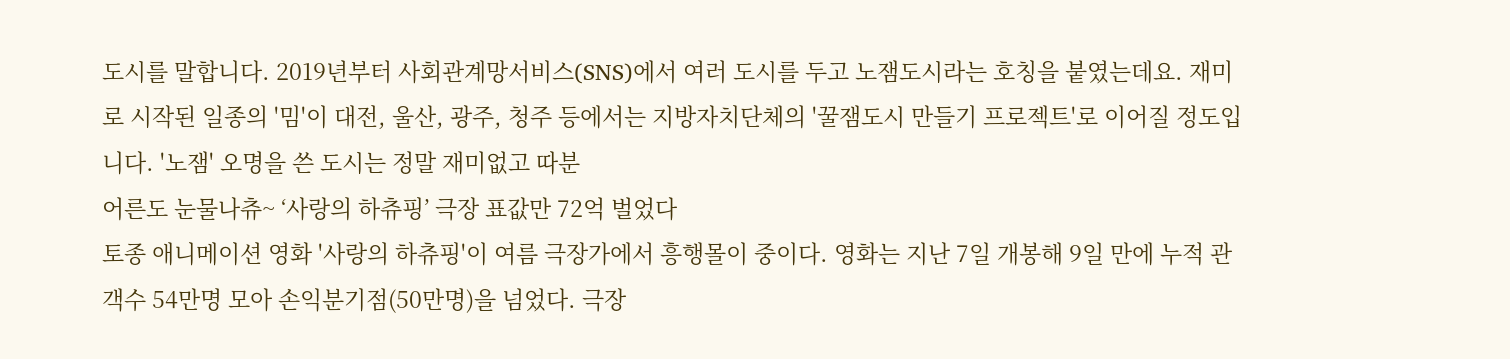도시를 말합니다. 2019년부터 사회관계망서비스(SNS)에서 여러 도시를 두고 노잼도시라는 호칭을 붙였는데요. 재미로 시작된 일종의 '밈'이 대전, 울산, 광주, 청주 등에서는 지방자치단체의 '꿀잼도시 만들기 프로젝트'로 이어질 정도입니다. '노잼' 오명을 쓴 도시는 정말 재미없고 따분
어른도 눈물나츄~ ‘사랑의 하츄핑’ 극장 표값만 72억 벌었다
토종 애니메이션 영화 '사랑의 하츄핑'이 여름 극장가에서 흥행몰이 중이다. 영화는 지난 7일 개봉해 9일 만에 누적 관객수 54만명 모아 손익분기점(50만명)을 넘었다. 극장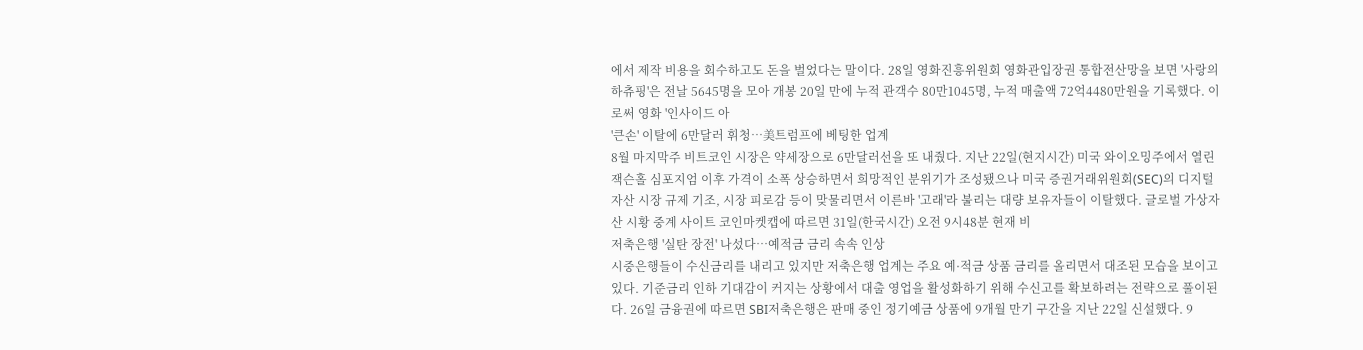에서 제작 비용을 회수하고도 돈을 벌었다는 말이다. 28일 영화진흥위원회 영화관입장권 통합전산망을 보면 '사랑의 하츄핑'은 전날 5645명을 모아 개봉 20일 만에 누적 관객수 80만1045명, 누적 매출액 72억4480만원을 기록했다. 이로써 영화 '인사이드 아
'큰손' 이탈에 6만달러 휘청…美트럼프에 베팅한 업계
8월 마지막주 비트코인 시장은 약세장으로 6만달러선을 또 내줬다. 지난 22일(현지시간) 미국 와이오밍주에서 열린 잭슨홀 심포지엄 이후 가격이 소폭 상승하면서 희망적인 분위기가 조성됐으나 미국 증권거래위원회(SEC)의 디지털 자산 시장 규제 기조, 시장 피로감 등이 맞물리면서 이른바 '고래'라 불리는 대량 보유자들이 이탈했다. 글로벌 가상자산 시황 중계 사이트 코인마켓캡에 따르면 31일(한국시간) 오전 9시48분 현재 비
저축은행 '실탄 장전' 나섰다…예적금 금리 속속 인상
시중은행들이 수신금리를 내리고 있지만 저축은행 업계는 주요 예·적금 상품 금리를 올리면서 대조된 모습을 보이고 있다. 기준금리 인하 기대감이 커지는 상황에서 대출 영업을 활성화하기 위해 수신고를 확보하려는 전략으로 풀이된다. 26일 금융권에 따르면 SBI저축은행은 판매 중인 정기예금 상품에 9개월 만기 구간을 지난 22일 신설했다. 9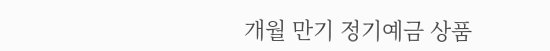개월 만기 정기예금 상품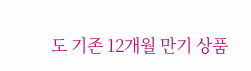도 기존 12개월 만기 상품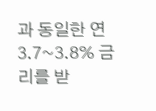과 동일한 연 3.7~3.8% 금리를 받